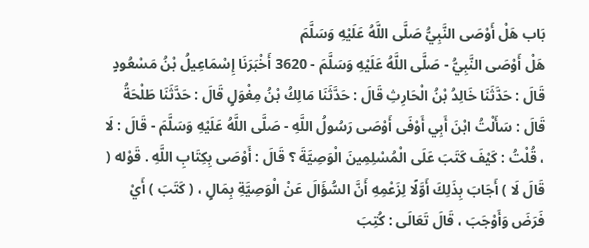بَاب هَلْ أَوْصَى النَّبِيُّ صَلَّى اللَّهُ عَلَيْهِ وَسَلَّمَ
هَلْ أَوْصَى النَّبِيُّ - صَلَّى اللَّهُ عَلَيْهِ وَسَلَّمَ - 3620 أَخْبَرَنَا إِسْمَاعِيلُ بْنُ مَسْعُودٍ قَالَ : حَدَّثَنَا خَالِدُ بْنُ الْحَارِثِ قَالَ : حَدَّثَنَا مَالِكُ بْنُ مِغْوَلٍ قَالَ : حَدَّثَنَا طَلْحَةُ قَالَ : سَأَلْتُ ابْنَ أَبِي أَوْفَى أَوْصَى رَسُولُ اللَّهِ - صَلَّى اللَّهُ عَلَيْهِ وَسَلَّمَ - قَالَ : لَا ، قُلْتُ : كَيْفَ كَتَبَ عَلَى الْمُسْلِمِينَ الْوَصِيَّةَ ؟ قَالَ : أَوْصَى بِكِتَابِ اللَّهِ . قَوْله ( قَالَ لَا ) أَجَابَ بِذَلِكَ أَوَّلًا لِزَعْمِهِ أَنَّ السُّؤَالَ عَنْ الْوَصِيَّةِ بِمَالٍ ، ( كَتَبَ ) أَيْ فَرَضَ وَأَوْجَبَ ، قَالَ تَعَالَى : كُتِبَ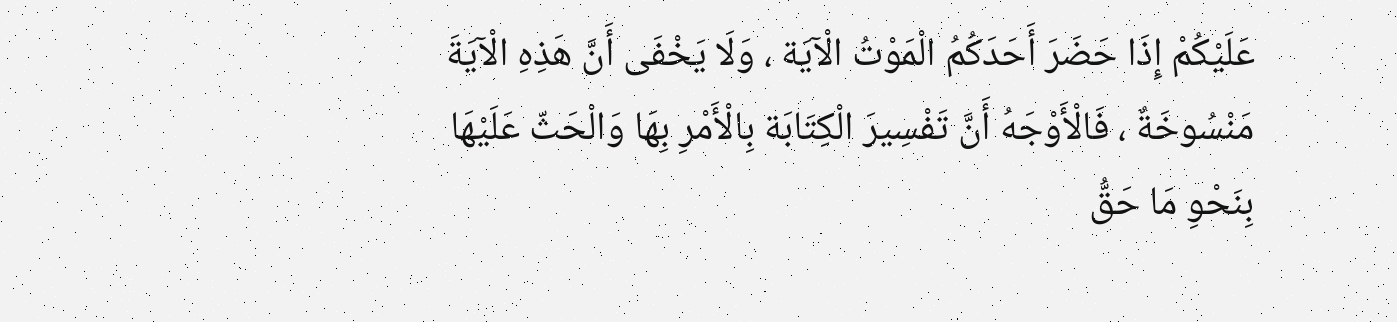عَلَيْكُمْ إِذَا حَضَرَ أَحَدَكُمُ الْمَوْتُ الْآيَة ، وَلَا يَخْفَى أَنَّ هَذِهِ الْآيَةَ مَنْسُوخَةٌ ، فَالْأَوْجَهُ أَنَّ تَفْسِيرَ الْكِتَابَة بِالْأَمْرِ بِهَا وَالْحَثّ عَلَيْهَا بِنَحْوِ مَا حَقُّ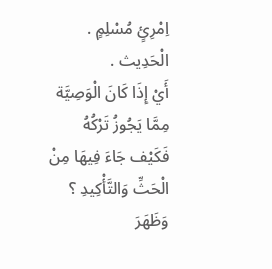اِمْرِئٍ مُسْلِمٍ . الْحَدِيث .
أَيْ إِذَا كَانَ الْوَصِيَّة مِمَّا يَجُوزُ تَرْكُهُ فَكَيْف جَاءَ فِيهَا مِنْ الْحَثِّ وَالتَّأْكِيدِ ؟ وَظَهَرَ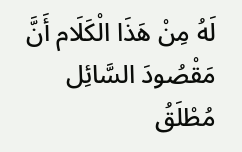لَهُ مِنْ هَذَا الْكَلَام أَنَّ مَقْصُودَ السَّائِل مُطْلَقُ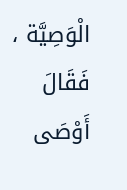الْوَصِيَّة ، فَقَالَ أَوْصَى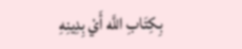بِكِتَابِ اللَّه أَيْ بِدِينِهِ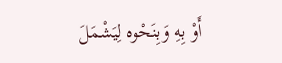أَوْ بِهِ وَبِنَحْوه لِيَشْمَلَ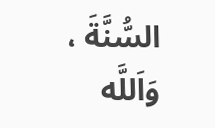السُّنَّةَ ، وَاَللَّه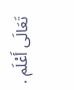تَعَالَى أَعْلَم .